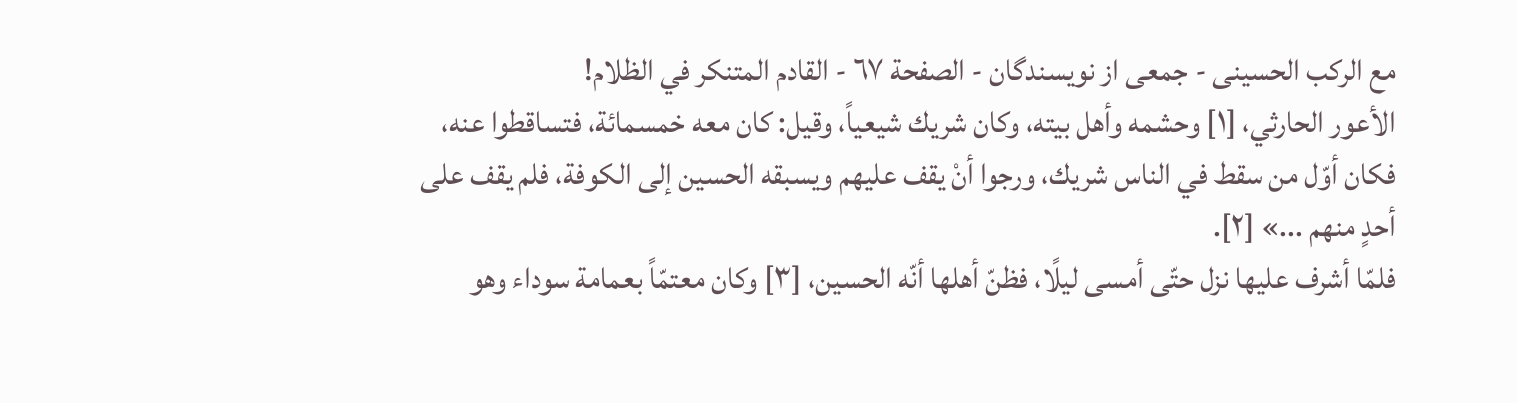مع الركب الحسينى - جمعی از نویسندگان - الصفحة ٦٧ - القادم المتنكر في الظلام!
الأعور الحارثي، [١] وحشمه وأهل بيته، وكان شريك شيعياً، وقيل: كان معه خمسمائة، فتساقطوا عنه، فكان أوّل من سقط في الناس شريك، ورجوا أنْ يقف عليهم ويسبقه الحسين إلى الكوفة، فلم يقف على أحدٍ منهم ...» [٢].
فلمّا أشرف عليها نزل حتّى أمسى ليلًا، فظنّ أهلها أنّه الحسين، [٣] وكان معتمّاً بعمامة سوداء وهو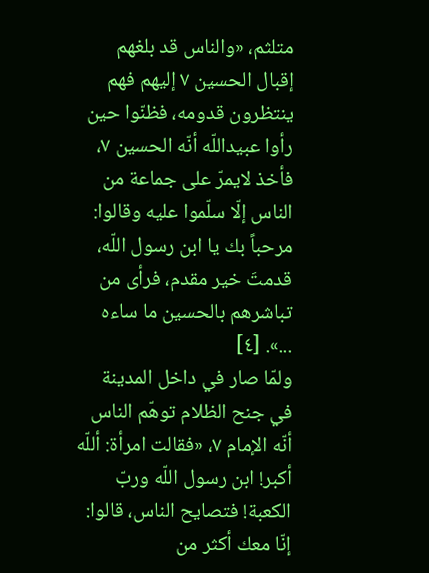متلثم، «والناس قد بلغهم إقبال الحسين ٧ إليهم فهم ينتظرون قدومه، فظنّوا حين رأوا عبيداللّه أنّه الحسين ٧، فأخذ لايمرّ على جماعة من الناس إلّا سلّموا عليه وقالوا: مرحباً بك يا ابن رسول اللّه، قدمتَ خير مقدم، فرأى من تباشرهم بالحسين ما ساءه ...». [٤]
ولمّا صار في داخل المدينة في جنح الظلام توهّم الناس أنّه الإمام ٧، «فقالت امرأة: أللّه أكبر! ابن رسول اللّه وربّ الكعبة! فتصايح الناس، قالوا: إنّا معك أكثر من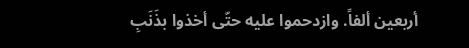أربعين ألفاً. وازدحموا عليه حتّى أخذوا بذَنَبِ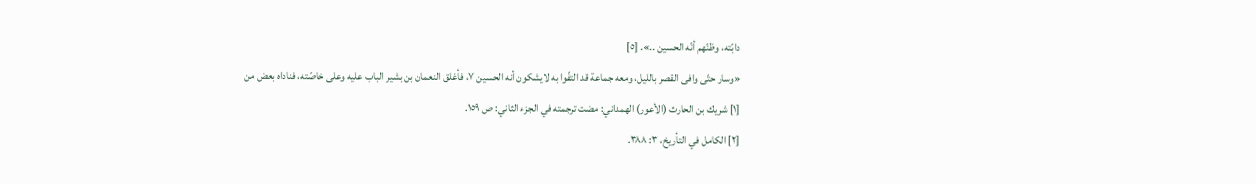دابّته، وظنّهم أنّه الحسين ..». [٥]
«وسار حتّى وافى القصر بالليل، ومعه جماعة قد التفّوا به لايشكون أنه الحسين ٧، فأغلق النعمان بن بشير الباب عليه وعلى خاصّته، فناداه بعض من
[١] شريك بن الحارث (الأعور) الهمداني: مضت ترجمته في الجزء الثاني: ص ١٥٩.
[٢] الكامل في التأريخ، ٣: ٣٨٨.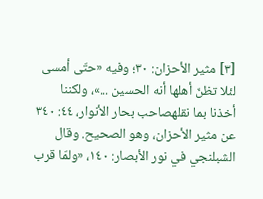[٣] مثير الأحزان: ٣٠؛ وفيه «حتّى أمسى لئلا تظنّ أهلها أنه الحسين ...»، ولكننا أخذنا بما نقلهصاحب بحار الأنوار، ٤٤: ٣٤٠ عن مثير الأحزان، وهو الصحيح. وقال الشبلنجي في نور الأبصار: ١٤٠، «ولمّا قرب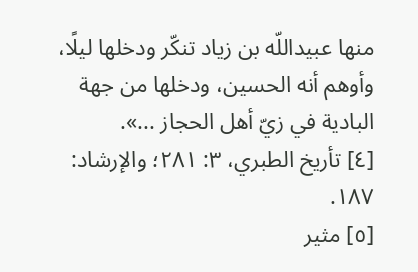منها عبيداللّه بن زياد تنكّر ودخلها ليلًا، وأوهم أنه الحسين، ودخلها من جهة البادية في زيّ أهل الحجاز ...».
[٤] تأريخ الطبري، ٣: ٢٨١؛ والإرشاد: ١٨٧.
[٥] مثير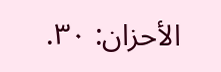الأحزان: ٣٠.